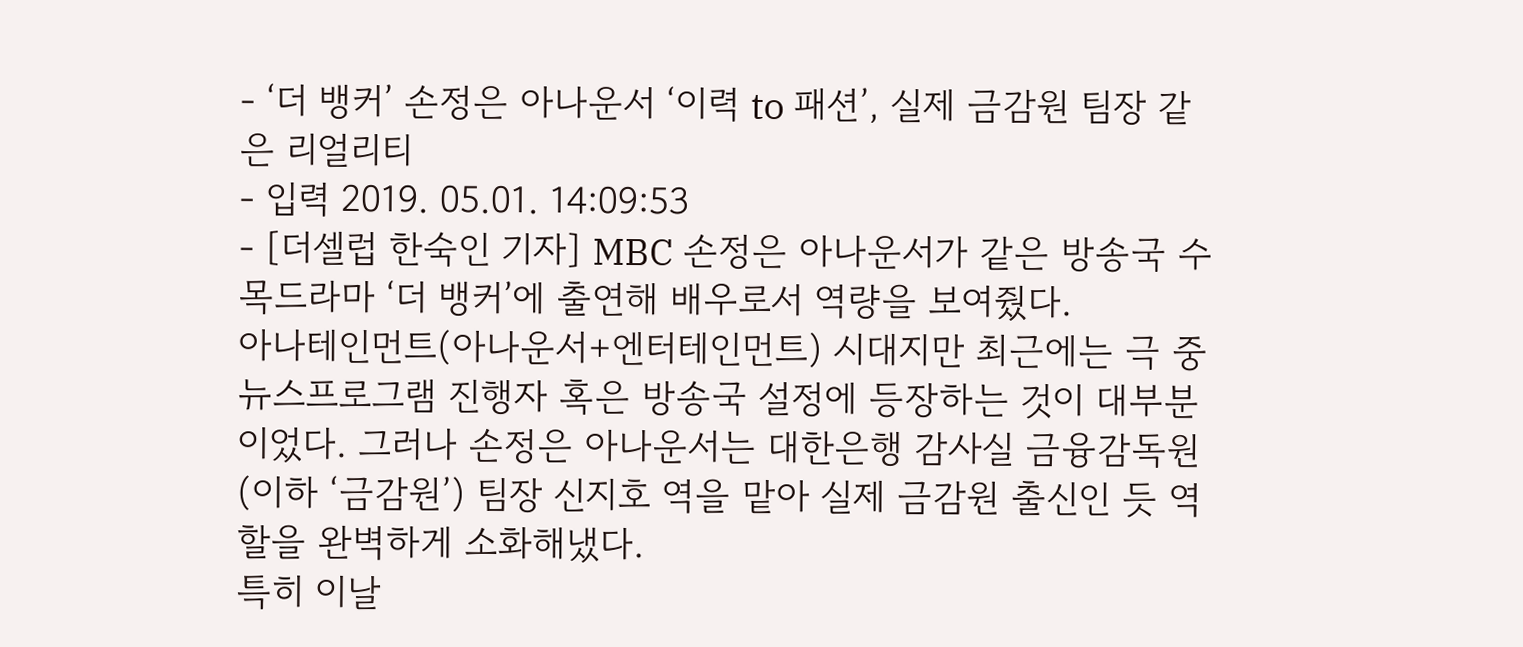- ‘더 뱅커’ 손정은 아나운서 ‘이력 to 패션’, 실제 금감원 팀장 같은 리얼리티
- 입력 2019. 05.01. 14:09:53
- [더셀럽 한숙인 기자] MBC 손정은 아나운서가 같은 방송국 수목드라마 ‘더 뱅커’에 출연해 배우로서 역량을 보여줬다.
아나테인먼트(아나운서+엔터테인먼트) 시대지만 최근에는 극 중 뉴스프로그램 진행자 혹은 방송국 설정에 등장하는 것이 대부분이었다. 그러나 손정은 아나운서는 대한은행 감사실 금융감독원(이하 ‘금감원’) 팀장 신지호 역을 맡아 실제 금감원 출신인 듯 역할을 완벽하게 소화해냈다.
특히 이날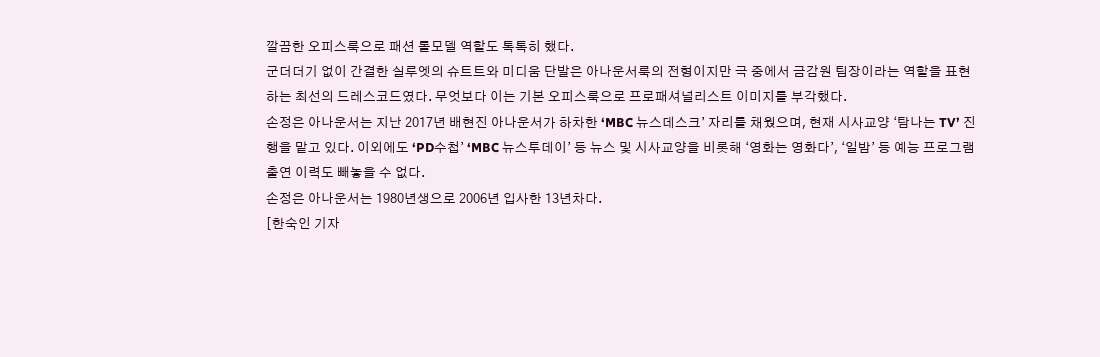깔끔한 오피스룩으로 패션 롤모델 역할도 톡톡히 했다.
군더더기 없이 간결한 실루엣의 슈트트와 미디움 단발은 아나운서룩의 전형이지만 극 중에서 금감원 팀장이라는 역할을 표현하는 최선의 드레스코드였다. 무엇보다 이는 기본 오피스룩으로 프로패셔널리스트 이미지를 부각했다.
손정은 아나운서는 지난 2017년 배현진 아나운서가 하차한 ‘MBC 뉴스데스크’ 자리를 채웠으며, 현재 시사교양 ‘탐나는 TV’ 진행을 맡고 있다. 이외에도 ‘PD수첩’ ‘MBC 뉴스투데이’ 등 뉴스 및 시사교양을 비롯해 ‘영화는 영화다’, ‘일밤’ 등 예능 프로그램 출연 이력도 빼놓을 수 없다.
손정은 아나운서는 1980년생으로 2006년 입사한 13년차다.
[한숙인 기자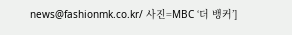news@fashionmk.co.kr/ 사진=MBC ‘더 뱅커’]